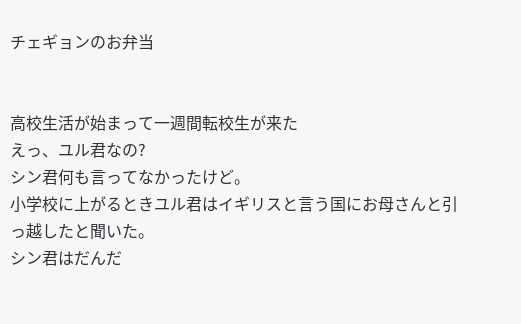チェギョンのお弁当


高校生活が始まって一週間転校生が来た
えっ、ユル君なの?
シン君何も言ってなかったけど。
小学校に上がるときユル君はイギリスと言う国にお母さんと引っ越したと聞いた。
シン君はだんだ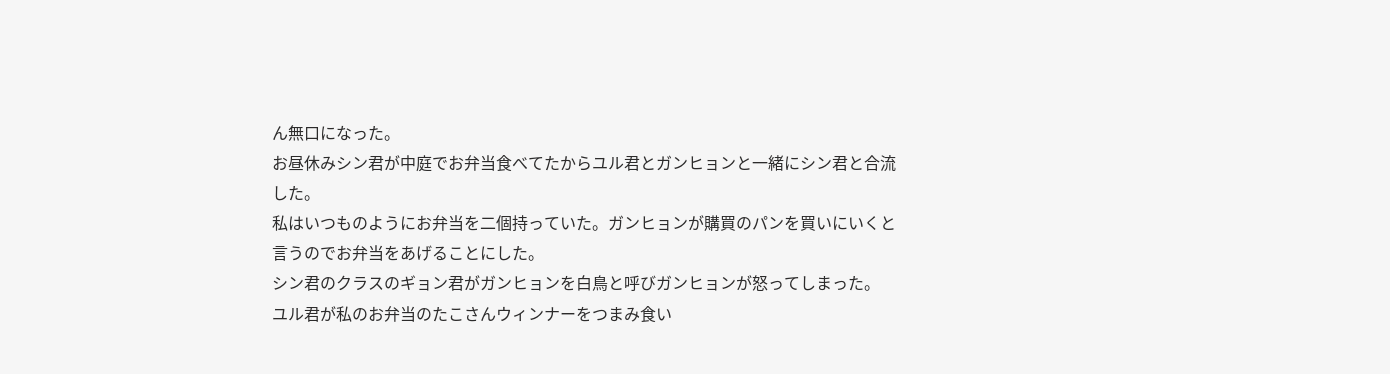ん無口になった。
お昼休みシン君が中庭でお弁当食べてたからユル君とガンヒョンと一緒にシン君と合流した。
私はいつものようにお弁当を二個持っていた。ガンヒョンが購買のパンを買いにいくと言うのでお弁当をあげることにした。
シン君のクラスのギョン君がガンヒョンを白鳥と呼びガンヒョンが怒ってしまった。
ユル君が私のお弁当のたこさんウィンナーをつまみ食い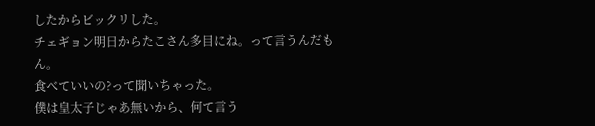したからビックリした。
チェギョン明日からたこさん多目にね。って言うんだもん。
食べていいの?って聞いちゃった。
僕は皇太子じゃあ無いから、何て言う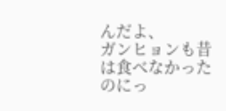んだよ、
ガンヒョンも昔は食べなかったのにっ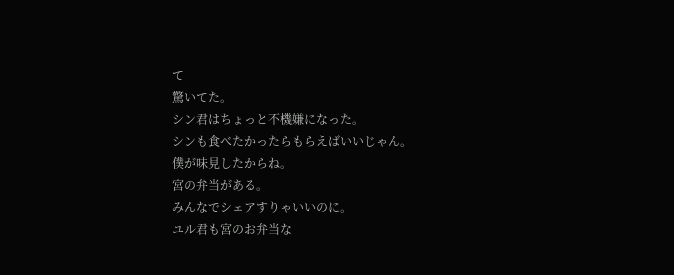て
驚いてた。
シン君はちょっと不機嫌になった。
シンも食べたかったらもらえばいいじゃん。
僕が味見したからね。
宮の弁当がある。
みんなでシェアすりゃいいのに。
ユル君も宮のお弁当な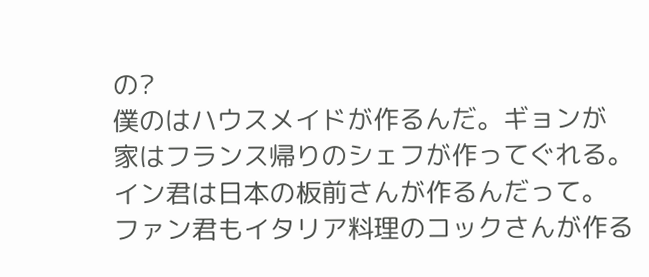の?
僕のはハウスメイドが作るんだ。ギョンが
家はフランス帰りのシェフが作ってぐれる。
イン君は日本の板前さんが作るんだって。
ファン君もイタリア料理のコックさんが作る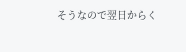そうなので翌日からく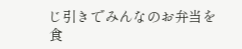じ引きでみんなのお弁当を食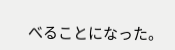べることになった。